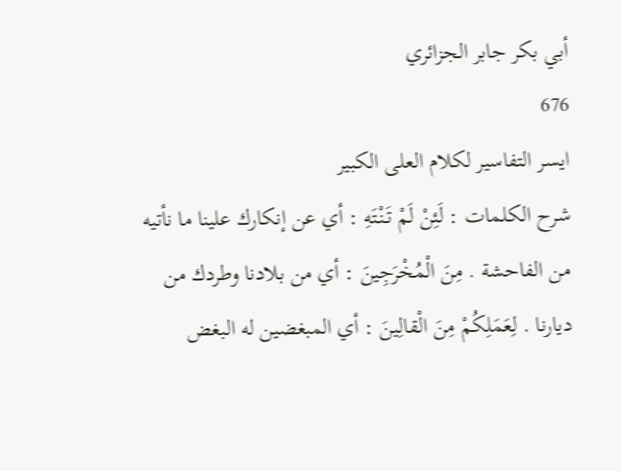أبي بكر جابر الجزائري
676
ايسر التفاسير لكلام العلى الكبير
شرح الكلمات : لَئِنْ لَمْ تَنْتَهِ : أي عن إنكارك علينا ما نأتيه من الفاحشة . مِنَ الْمُخْرَجِينَ : أي من بلادنا وطردك من ديارنا . لِعَمَلِكُمْ مِنَ الْقالِينَ : أي المبغضين له البغض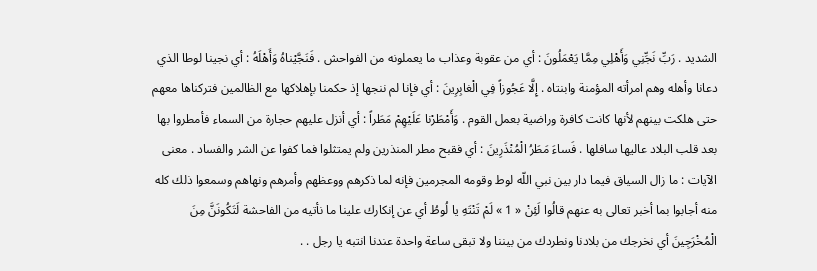الشديد . رَبِّ نَجِّنِي وَأَهْلِي مِمَّا يَعْمَلُونَ : أي من عقوبة وعذاب ما يعملونه من الفواحش . فَنَجَّيْناهُ وَأَهْلَهُ : أي نجينا لوطا الذي دعانا وأهله وهم امرأته المؤمنة وابنتاه . إِلَّا عَجُوزاً فِي الْغابِرِينَ : أي فإنا لم ننجها إذ حكمنا بإهلاكها مع الظالمين فتركناها معهم حتى هلكت بينهم لأنها كانت كافرة وراضية بعمل القوم . وَأَمْطَرْنا عَلَيْهِمْ مَطَراً : أي أنزل عليهم حجارة من السماء فأمطروا بها بعد قلب البلاد عاليها سافلها . فَساءَ مَطَرُ الْمُنْذَرِينَ : أي فقبح مطر المنذرين ولم يمتثلوا فما كفوا عن الشر والفساد . معنى الآيات : ما زال السياق فيما دار بين نبي اللّه لوط وقومه المجرمين فإنه لما ذكرهم ووعظهم وأمرهم ونهاهم وسمعوا ذلك كله منه أجابوا بما أخبر تعالى به عنهم قالُوا لَئِنْ « 1 » لَمْ تَنْتَهِ يا لُوطُ أي عن إنكارك علينا ما نأتيه من الفاحشة لَتَكُونَنَّ مِنَ الْمُخْرَجِينَ أي نخرجك من بلادنا ونطردك من بيننا ولا تبقى ساعة واحدة عندنا انتبه يا رجل . .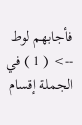فأجابهم لوط
--> ( 1 ) في الجملة إقسام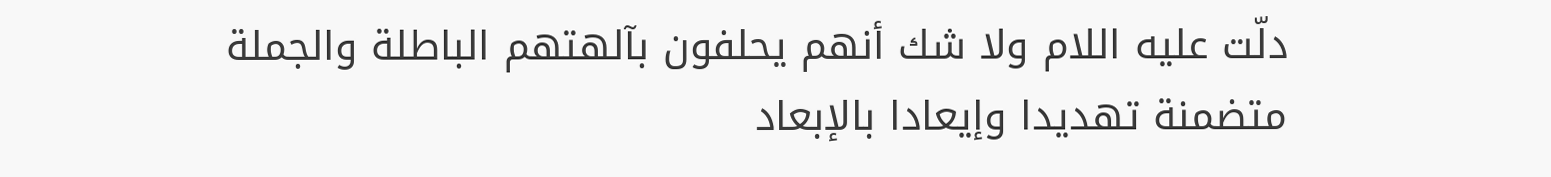دلّت عليه اللام ولا شك أنهم يحلفون بآلهتهم الباطلة والجملة متضمنة تهديدا وإيعادا بالإبعاد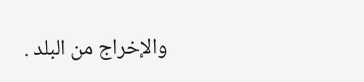والإخراج من البلد .